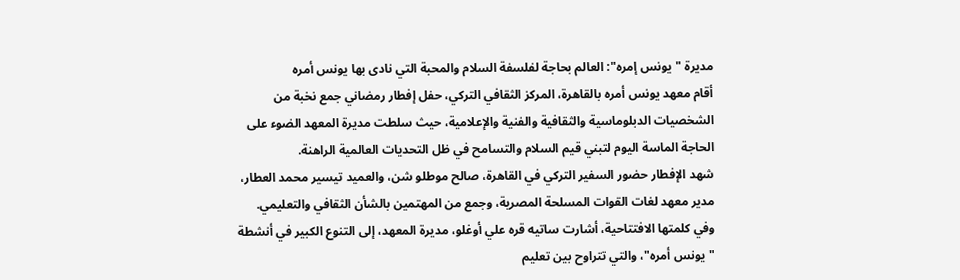مديرة "يونس إمره": العالم بحاجة لفلسفة السلام والمحبة التي نادى بها يونس أمره
أقام معهد يونس أمره بالقاهرة، المركز الثقافي التركي، حفل إفطار رمضاني جمع نخبة من الشخصيات الدبلوماسية والثقافية والفنية والإعلامية، حيث سلطت مديرة المعهد الضوء على الحاجة الماسة اليوم لتبني قيم السلام والتسامح في ظل التحديات العالمية الراهنة.
شهد الإفطار حضور السفير التركي في القاهرة، صالح موطلو شن، والعميد تيسير محمد العطار، مدير معهد لغات القوات المسلحة المصرية، وجمع من المهتمين بالشأن الثقافي والتعليمي.
وفي كلمتها الافتتاحية، أشارت ساتيه قره علي أوغلو، مديرة المعهد، إلى التنوع الكبير في أنشطة "يونس أمره"، والتي تتراوح بين تعليم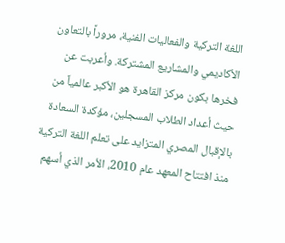اللغة التركية والفعاليات الفنية، مروراً بالتعاون الأكاديمي والمشاريع المشتركة. وأعربت عن فخرها بكون مركز القاهرة هو الأكبر عالمياً من حيث أعداد الطلاب المسجلين، مؤكدة السعادة بالإقبال المصري المتزايد على تعلم اللغة التركية منذ افتتاح المعهد عام 2010، الأمر الذي أسهم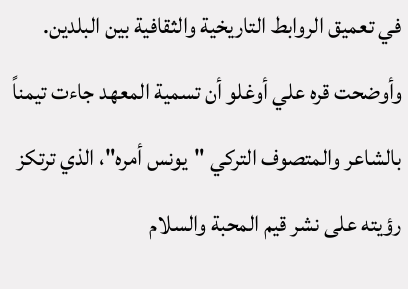في تعميق الروابط التاريخية والثقافية بين البلدين.
وأوضحت قره علي أوغلو أن تسمية المعهد جاءت تيمناً بالشاعر والمتصوف التركي "يونس أمره"، الذي ترتكز رؤيته على نشر قيم المحبة والسلام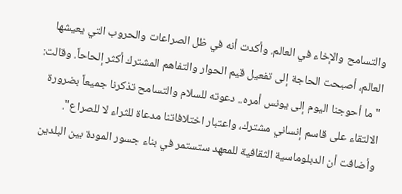والتسامح والإخاء في العالم. وأكدت أنه في ظل الصراعات والحروب التي يعيشها العالم، أصبحت الحاجة إلى تفعيل قيم الحوار والتفاهم المشترك أكثر إلحاحاً. وقالت: "ما أحوجنا اليوم إلى يونس أمره.. دعوته للسلام والتسامح تذكرنا جميعاً بضرورة الالتقاء على قاسم إنساني مشترك، واعتبار اختلافاتنا مدعاة للثراء لا للصراع". وأضافت أن الدبلوماسية الثقافية للمعهد ستستمر في بناء جسور المودة بين البلدين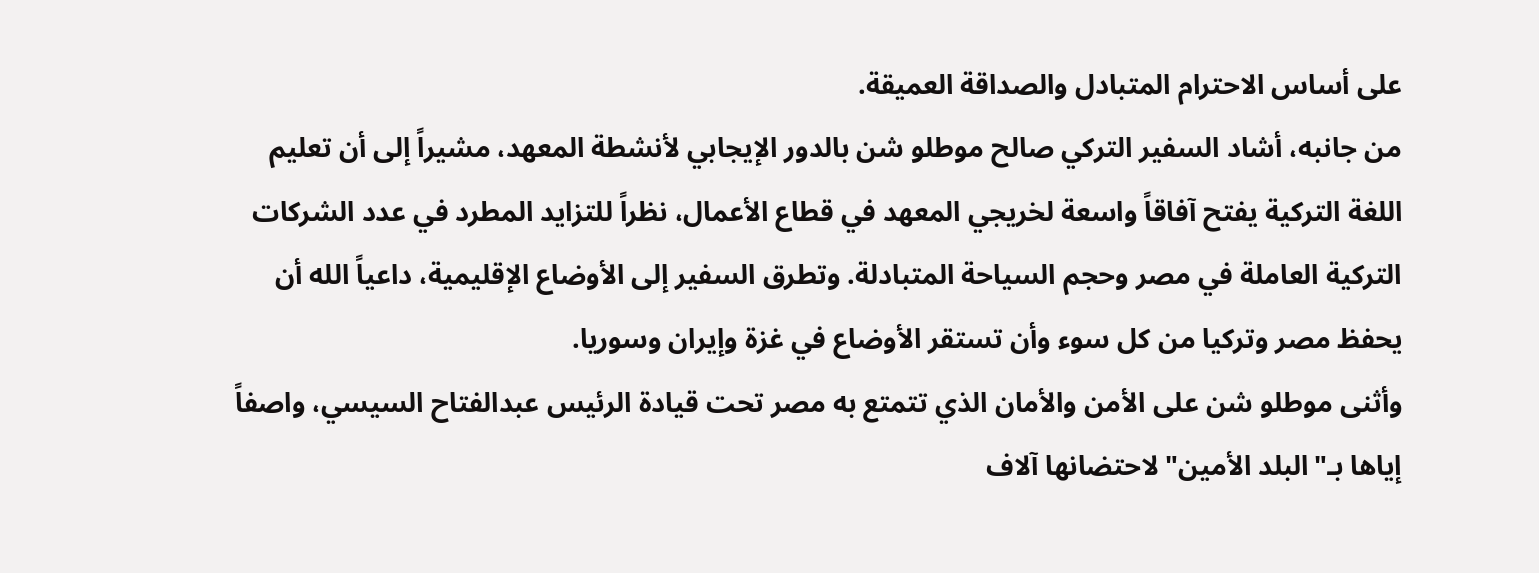على أساس الاحترام المتبادل والصداقة العميقة.
من جانبه، أشاد السفير التركي صالح موطلو شن بالدور الإيجابي لأنشطة المعهد، مشيراً إلى أن تعليم اللغة التركية يفتح آفاقاً واسعة لخريجي المعهد في قطاع الأعمال، نظراً للتزايد المطرد في عدد الشركات التركية العاملة في مصر وحجم السياحة المتبادلة. وتطرق السفير إلى الأوضاع الإقليمية، داعياً الله أن يحفظ مصر وتركيا من كل سوء وأن تستقر الأوضاع في غزة وإيران وسوريا.
وأثنى موطلو شن على الأمن والأمان الذي تتمتع به مصر تحت قيادة الرئيس عبدالفتاح السيسي، واصفاً إياها بـ"البلد الأمين" لاحتضانها آلاف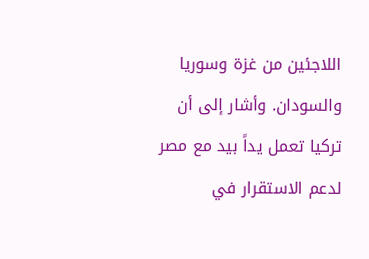اللاجئين من غزة وسوريا والسودان. وأشار إلى أن تركيا تعمل يداً بيد مع مصر لدعم الاستقرار في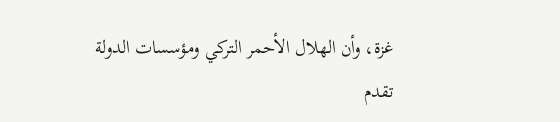غزة، وأن الهلال الأحمر التركي ومؤسسات الدولة تقدم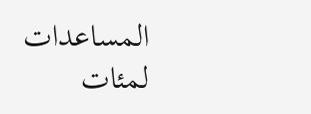المساعدات لمئات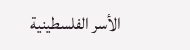الأسر الفلسطينية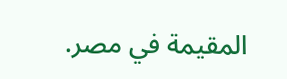المقيمة في مصر.